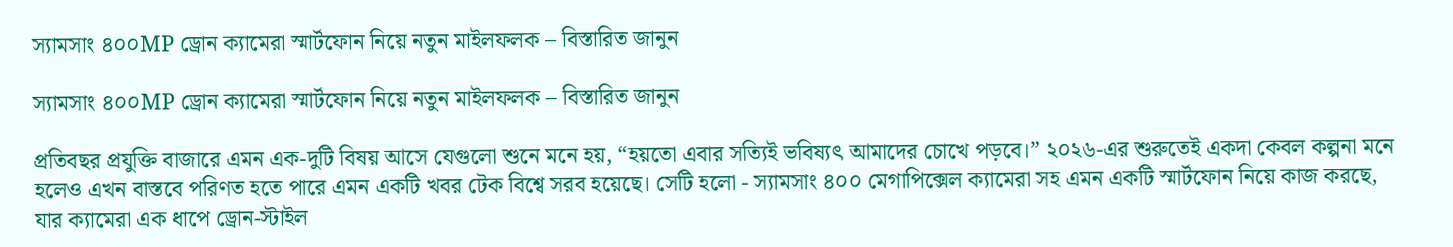স্যামসাং ৪০০MP ড্রোন ক্যামেরা স্মার্টফোন নিয়ে নতুন মাইলফলক – বিস্তারিত জানুন

স্যামসাং ৪০০MP ড্রোন ক্যামেরা স্মার্টফোন নিয়ে নতুন মাইলফলক – বিস্তারিত জানুন

প্রতিবছর প্রযুক্তি বাজারে এমন এক-দুটি বিষয় আসে যেগুলো শুনে মনে হয়, “হয়তো এবার সত্যিই ভবিষ্যৎ আমাদের চোখে পড়বে।” ২০২৬-এর শুরুতেই একদা কেবল কল্পনা মনে হলেও এখন বাস্তবে পরিণত হতে পারে এমন একটি খবর টেক বিশ্বে সরব হয়েছে। সেটি হলো - স্যামসাং ৪০০ মেগাপিক্সেল ক্যামেরা সহ এমন একটি স্মার্টফোন নিয়ে কাজ করছে, যার ক্যামেরা এক ধাপে ড্রোন-স্টাইল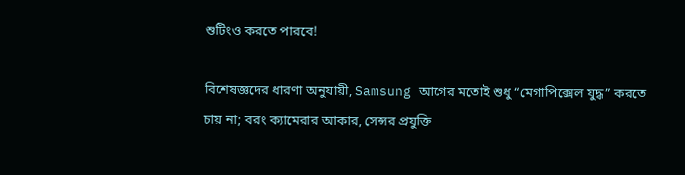শুটিংও করতে পারবে!

বিশেষজ্ঞদের ধারণা অনুযায়ী, Samsung আগের মতোই শুধু “মেগাপিক্সেল যুদ্ধ” করতে চায় না; বরং ক্যামেরার আকার, সেন্সর প্রযুক্তি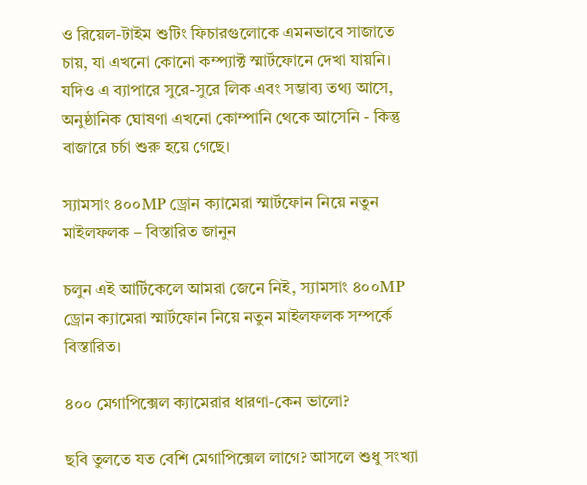ও রিয়েল-টাইম শুটিং ফিচারগুলোকে এমনভাবে সাজাতে চায়, যা এখনো কোনো কম্প্যাক্ট স্মার্টফোনে দেখা যায়নি। যদিও এ ব্যাপারে সুরে-সুরে লিক এবং সম্ভাব্য তথ্য আসে, অনুষ্ঠানিক ঘোষণা এখনো কোম্পানি থেকে আসেনি - কিন্তু বাজারে চর্চা শুরু হয়ে গেছে।

স্যামসাং ৪০০MP ড্রোন ক্যামেরা স্মার্টফোন নিয়ে নতুন মাইলফলক – বিস্তারিত জানুন

চলুন এই আর্টিকেলে আমরা জেনে নিই, স্যামসাং ৪০০MP ড্রোন ক্যামেরা স্মার্টফোন নিয়ে নতুন মাইলফলক সম্পর্কে বিস্তারিত।

৪০০ মেগাপিক্সেল ক্যামেরার ধারণা-কেন ভালো?

ছবি তুলতে যত বেশি মেগাপিক্সেল লাগে? আসলে শুধু সংখ্যা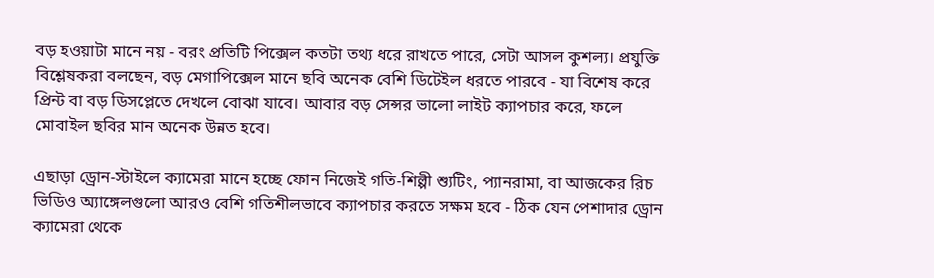বড় হওয়াটা মানে নয় - বরং প্রতিটি পিক্সেল কতটা তথ্য ধরে রাখতে পারে, সেটা আসল কুশল্য। প্রযুক্তি বিশ্লেষকরা বলছেন, বড় মেগাপিক্সেল মানে ছবি অনেক বেশি ডিটেইল ধরতে পারবে - যা বিশেষ করে প্রিন্ট বা বড় ডিসপ্লেতে দেখলে বোঝা যাবে। আবার বড় সেন্সর ভালো লাইট ক্যাপচার করে, ফলে মোবাইল ছবির মান অনেক উন্নত হবে।

এছাড়া ড্রোন-স্টাইলে ক্যামেরা মানে হচ্ছে ফোন নিজেই গতি-শিল্পী শ্যুটিং, প্যানরামা, বা আজকের রিচ ভিডিও অ্যাঙ্গেলগুলো আরও বেশি গতিশীলভাবে ক্যাপচার করতে সক্ষম হবে - ঠিক যেন পেশাদার ড্রোন ক্যামেরা থেকে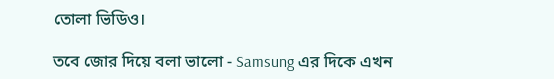তোলা ভিডিও।

তবে জোর দিয়ে বলা ভালো - Samsung এর দিকে এখন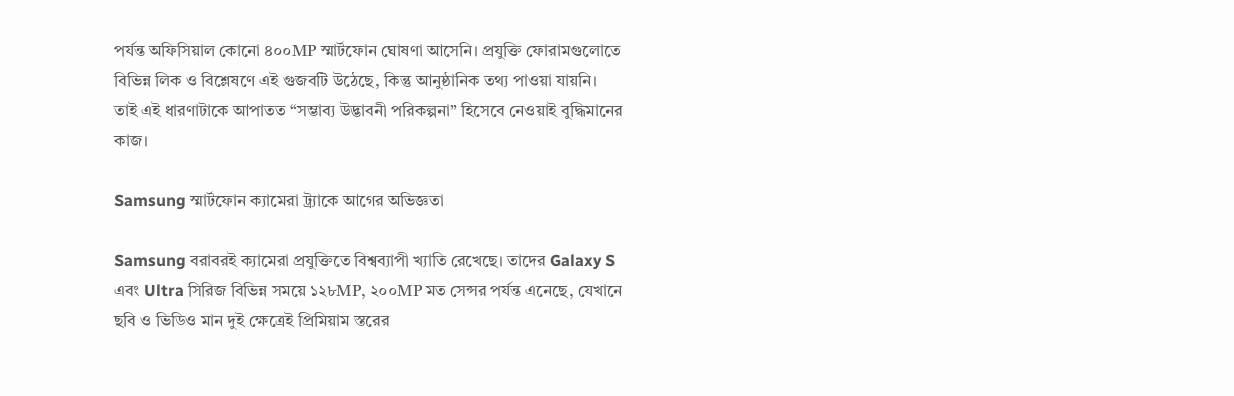পর্যন্ত অফিসিয়াল কোনো ৪০০MP স্মার্টফোন ঘোষণা আসেনি। প্রযুক্তি ফোরামগুলোতে বিভিন্ন লিক ও বিশ্লেষণে এই গুজবটি উঠেছে, কিন্তু আনুষ্ঠানিক তথ্য পাওয়া যায়নি। তাই এই ধারণাটাকে আপাতত “সম্ভাব্য উদ্ভাবনী পরিকল্পনা” হিসেবে নেওয়াই বুদ্ধিমানের কাজ।

Samsung স্মার্টফোন ক্যামেরা ট্র্যাকে আগের অভিজ্ঞতা

Samsung বরাবরই ক্যামেরা প্রযুক্তিতে বিশ্বব্যাপী খ্যাতি রেখেছে। তাদের Galaxy S এবং Ultra সিরিজ বিভিন্ন সময়ে ১২৮MP, ২০০MP মত সেন্সর পর্যন্ত এনেছে, যেখানে ছবি ও ভিডিও মান দুই ক্ষেত্রেই প্রিমিয়াম স্তরের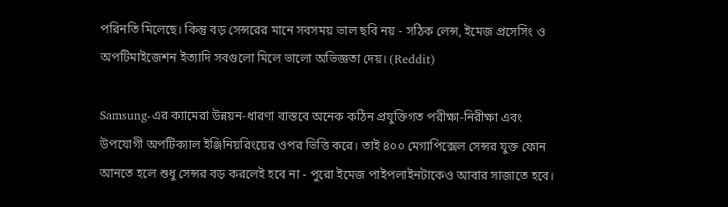পরিনতি মিলেছে। কিন্তু বড় সেন্সরের মানে সবসময় ভাল ছবি নয় - সঠিক লেন্স, ইমেজ প্রসেসিং ও অপটিমাইজেশন ইত্যাদি সবগুলো মিলে ভালো অভিজ্ঞতা দেয়। (Reddit)

Samsung-এর ক্যামেরা উন্নয়ন-ধারণা বাস্তবে অনেক কঠিন প্রযুক্তিগত পরীক্ষা-নিরীক্ষা এবং উপযোগী অপটিক্যাল ইঞ্জিনিয়রিংয়ের ওপর ভিত্তি করে। তাই ৪০০ মেগাপিক্সেল সেন্সর যুক্ত ফোন আনতে হলে শুধু সেন্সর বড় করলেই হবে না - পুরো ইমেজ পাইপলাইনটাকেও আবার সাজাতে হবে।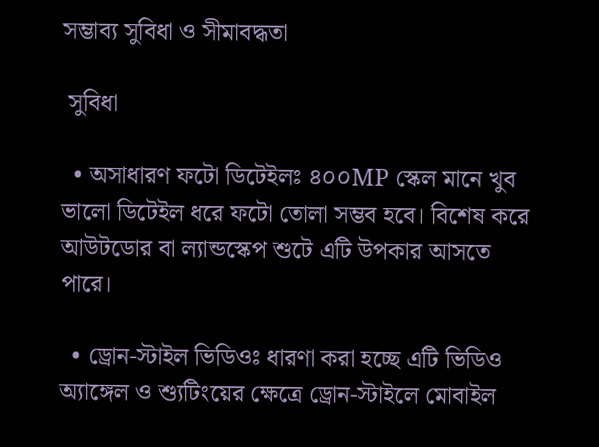সম্ভাব্য সুবিধা ও সীমাবদ্ধতা

 সুবিধা

  • অসাধারণ ফটো ডিটেইলঃ ৪০০MP স্কেল মানে খুব ভালো ডিটেইল ধরে ফটো তোলা সম্ভব হবে। বিশেষ করে আউটডোর বা ল্যান্ডস্কেপ শুটে এটি উপকার আসতে পারে।

  • ড্রোন-স্টাইল ভিডিওঃ ধারণা করা হচ্ছে এটি ভিডিও অ্যাঙ্গেল ও শ্যুটিংয়ের ক্ষেত্রে ড্রোন-স্টাইলে মোবাইল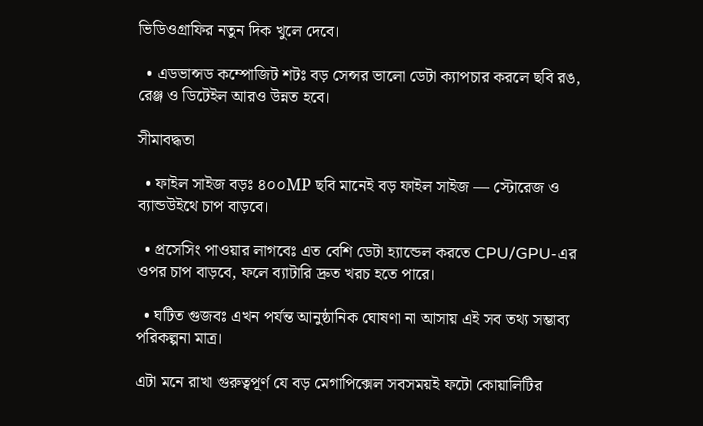ভিডিওগ্রাফির নতুন দিক খুলে দেবে।

  • এডভান্সড কম্পোজিট শটঃ বড় সেন্সর ভালো ডেটা ক্যাপচার করলে ছবি রঙ, রেঞ্জ ও ডিটেইল আরও উন্নত হবে।

সীমাবদ্ধতা

  • ফাইল সাইজ বড়ঃ ৪০০MP ছবি মানেই বড় ফাইল সাইজ — স্টোরেজ ও ব্যান্ডউইথে চাপ বাড়বে।

  • প্রসেসিং পাওয়ার লাগবেঃ এত বেশি ডেটা হ্যান্ডেল করতে CPU/GPU-এর ওপর চাপ বাড়বে, ফলে ব্যাটারি দ্রুত খরচ হতে পারে।

  • ঘটিত গুজবঃ এখন পর্যন্ত আনুষ্ঠানিক ঘোষণা না আসায় এই সব তথ্য সম্ভাব্য পরিকল্পনা মাত্র।

এটা মনে রাখা গুরুত্বপূর্ণ যে বড় মেগাপিক্সেল সবসময়ই ফটো কোয়ালিটির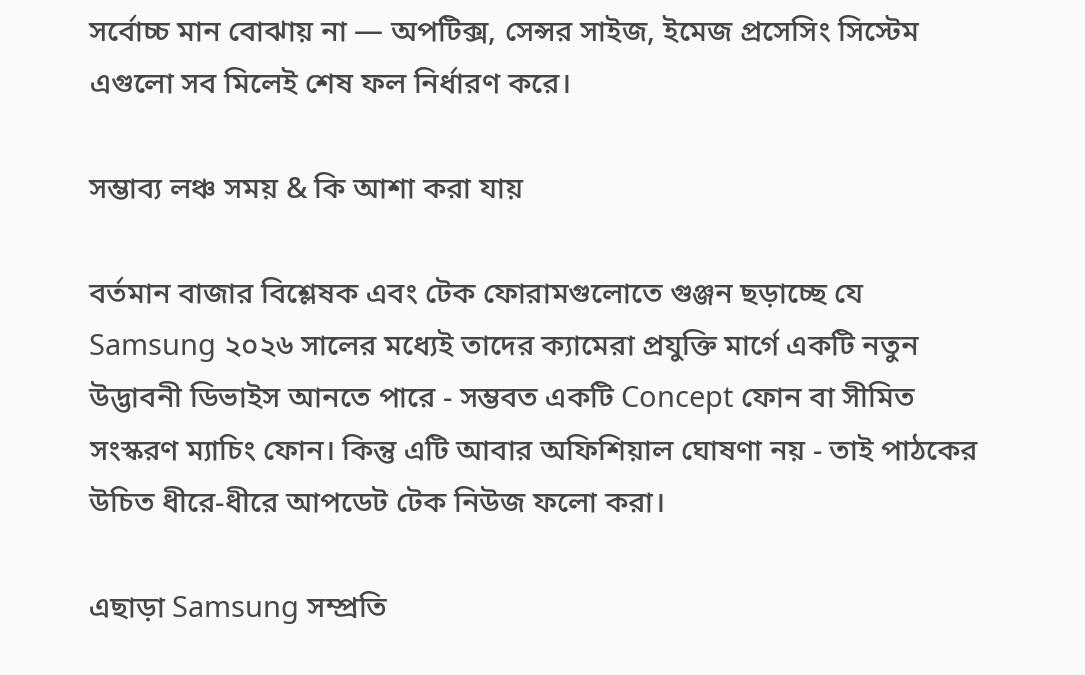সর্বোচ্চ মান বোঝায় না — অপটিক্স, সেন্সর সাইজ, ইমেজ প্রসেসিং সিস্টেম এগুলো সব মিলেই শেষ ফল নির্ধারণ করে।

সম্ভাব্য লঞ্চ সময় & কি আশা করা যায়

বর্তমান বাজার বিশ্লেষক এবং টেক ফোরামগুলোতে গুঞ্জন ছড়াচ্ছে যে Samsung ২০২৬ সালের মধ্যেই তাদের ক্যামেরা প্রযুক্তি মার্গে একটি নতুন উদ্ভাবনী ডিভাইস আনতে পারে - সম্ভবত একটি Concept ফোন বা সীমিত সংস্করণ ম্যাচিং ফোন। কিন্তু এটি আবার অফিশিয়াল ঘোষণা নয় - তাই পাঠকের উচিত ধীরে-ধীরে আপডেট টেক নিউজ ফলো করা।

এছাড়া Samsung সম্প্রতি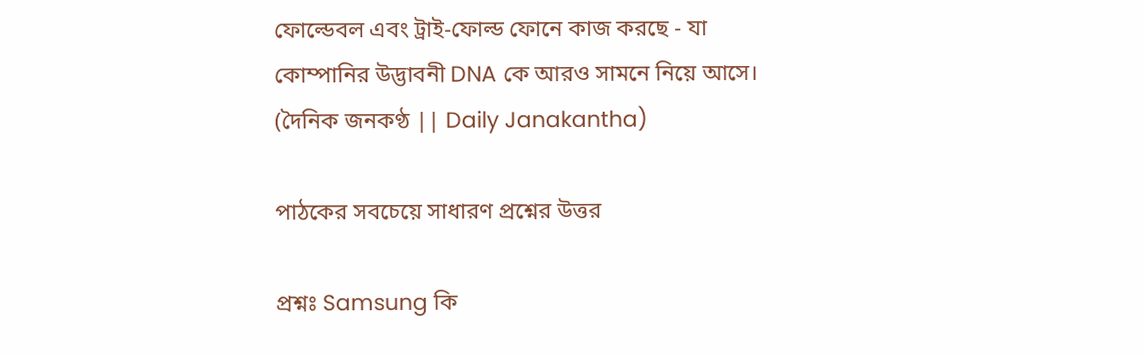ফোল্ডেবল এবং ট্রাই-ফোল্ড ফোনে কাজ করছে - যা কোম্পানির উদ্ভাবনী DNA কে আরও সামনে নিয়ে আসে। (দৈনিক জনকণ্ঠ || Daily Janakantha)

পাঠকের সবচেয়ে সাধারণ প্রশ্নের উত্তর

প্রশ্নঃ Samsung কি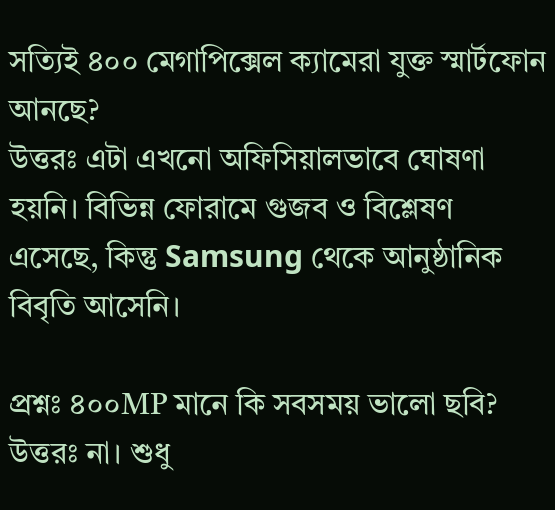সত্যিই ৪০০ মেগাপিক্সেল ক্যামেরা যুক্ত স্মার্টফোন আনছে?
উত্তরঃ এটা এখনো অফিসিয়ালভাবে ঘোষণা হয়নি। বিভিন্ন ফোরামে গুজব ও বিশ্লেষণ এসেছে, কিন্তু Samsung থেকে আনুষ্ঠানিক বিবৃতি আসেনি।

প্রশ্নঃ ৪০০MP মানে কি সবসময় ভালো ছবি?
উত্তরঃ না। শুধু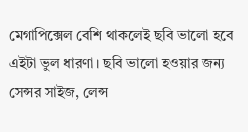মেগাপিক্সেল বেশি থাকলেই ছবি ভালো হবে এইটা ভুল ধারণা। ছবি ভালো হওয়ার জন্য সেন্সর সাইজ, লেন্স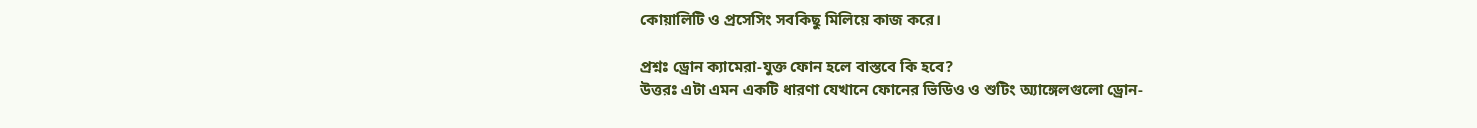কোয়ালিটি ও প্রসেসিং সবকিছু মিলিয়ে কাজ করে।

প্রশ্নঃ ড্রোন ক্যামেরা-যুক্ত ফোন হলে বাস্তবে কি হবে?
উত্তরঃ এটা এমন একটি ধারণা যেখানে ফোনের ভিডিও ও শুটিং অ্যাঙ্গেলগুলো ড্রোন-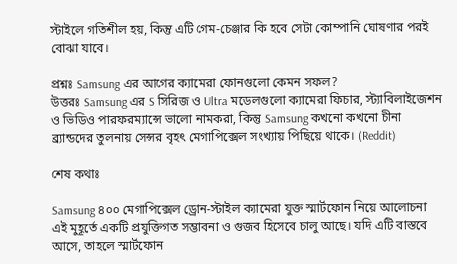স্টাইলে গতিশীল হয়, কিন্তু এটি গেম-চেঞ্জার কি হবে সেটা কোম্পানি ঘোষণার পরই বোঝা যাবে।

প্রশ্নঃ Samsung এর আগের ক্যামেরা ফোনগুলো কেমন সফল?
উত্তরঃ Samsung এর S সিরিজ ও Ultra মডেলগুলো ক্যামেরা ফিচার, স্ট্যাবিলাইজেশন ও ভিডিও পারফরম্যান্সে ভালো নামকরা, কিন্তু Samsung কখনো কখনো চীনা ব্র্যান্ডদের তুলনায় সেন্সর বৃহৎ মেগাপিক্সেল সংখ্যায় পিছিয়ে থাকে। (Reddit)

শেষ কথাঃ

Samsung ৪০০ মেগাপিক্সেল ড্রোন-স্টাইল ক্যামেরা যুক্ত স্মার্টফোন নিয়ে আলোচনা এই মুহূর্তে একটি প্রযুক্তিগত সম্ভাবনা ও গুজব হিসেবে চালু আছে। যদি এটি বাস্তবে আসে, তাহলে স্মার্টফোন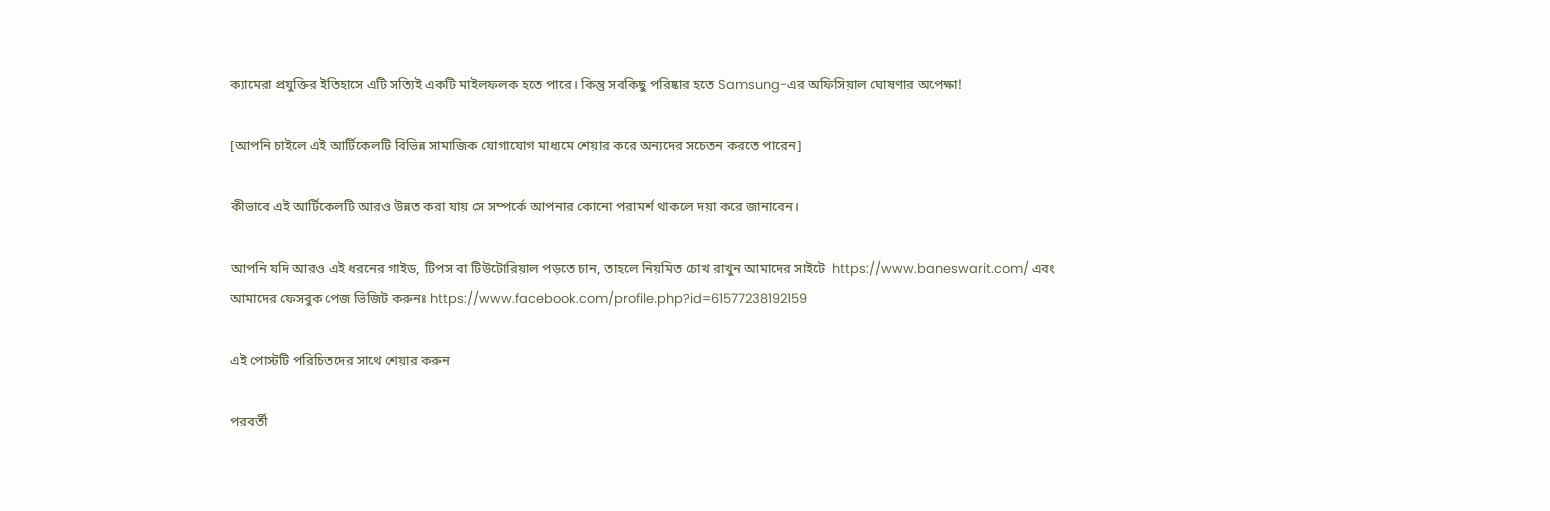ক্যামেরা প্রযুক্তির ইতিহাসে এটি সত্যিই একটি মাইলফলক হতে পারে। কিন্তু সবকিছু পরিষ্কার হতে Samsung-এর অফিসিয়াল ঘোষণার অপেক্ষা!

[আপনি চাইলে এই আর্টিকেলটি বিভিন্ন সামাজিক যোগাযোগ মাধ্যমে শেয়ার করে অন্যদের সচেতন করতে পারেন]

কীভাবে এই আর্টিকেলটি আরও উন্নত করা যায় সে সম্পর্কে আপনার কোনো পরামর্শ থাকলে দয়া করে জানাবেন।

আপনি যদি আরও এই ধরনের গাইড, টিপস বা টিউটোরিয়াল পড়তে চান, তাহলে নিয়মিত চোখ রাখুন আমাদের সাইটে  https://www.baneswarit.com/ এবং আমাদের ফেসবুক পেজ ভিজিট করুনঃ https://www.facebook.com/profile.php?id=61577238192159

এই পোস্টটি পরিচিতদের সাথে শেয়ার করুন

পরবর্তী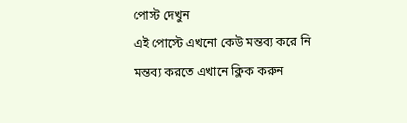পোস্ট দেখুন
এই পোস্টে এখনো কেউ মন্তব্য করে নি
মন্তব্য করতে এখানে ক্লিক করুন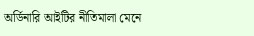অর্ডিনারি আইটির নীতিমালা মেনে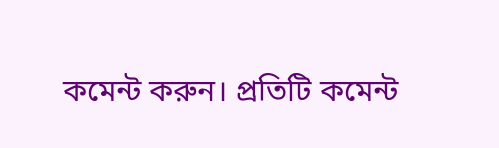কমেন্ট করুন। প্রতিটি কমেন্ট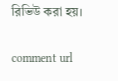রিভিউ করা হয়।

comment url